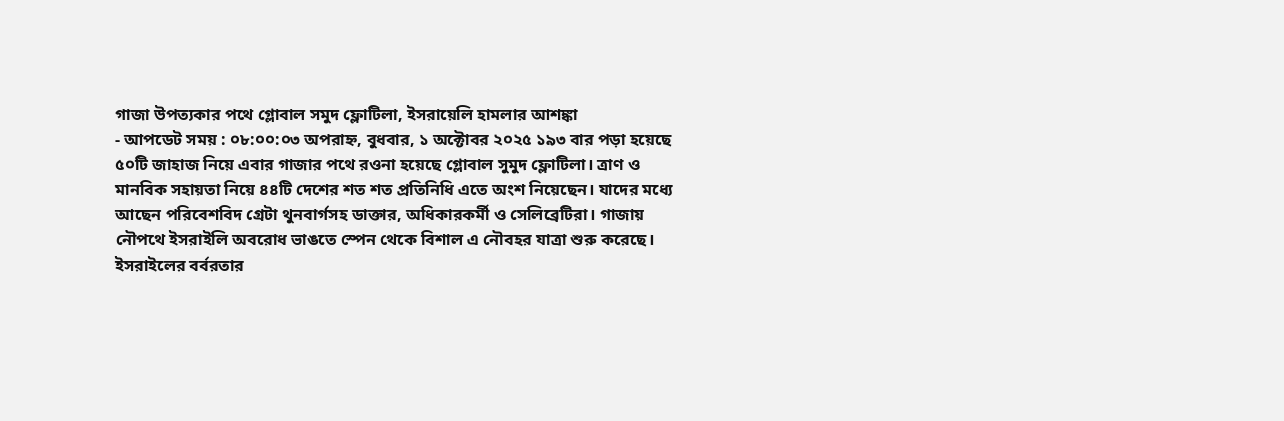গাজা উপত্যকার পথে গ্লোবাল সমুদ ফ্লোটিলা, ইসরায়েলি হামলার আশঙ্কা
- আপডেট সময় : ০৮:০০:০৩ অপরাহ্ন, বুধবার, ১ অক্টোবর ২০২৫ ১৯৩ বার পড়া হয়েছে
৫০টি জাহাজ নিয়ে এবার গাজার পথে রওনা হয়েছে গ্লোবাল সুমুদ ফ্লোটিলা। ত্রাণ ও মানবিক সহায়তা নিয়ে ৪৪টি দেশের শত শত প্রতিনিধি এতে অংশ নিয়েছেন। যাদের মধ্যে আছেন পরিবেশবিদ গ্রেটা থুনবার্গসহ ডাক্তার, অধিকারকর্মী ও সেলিব্রেটিরা। গাজায় নৌপথে ইসরাইলি অবরোধ ভাঙতে স্পেন থেকে বিশাল এ নৌবহর যাত্রা শুরু করেছে। ইসরাইলের বর্বরতার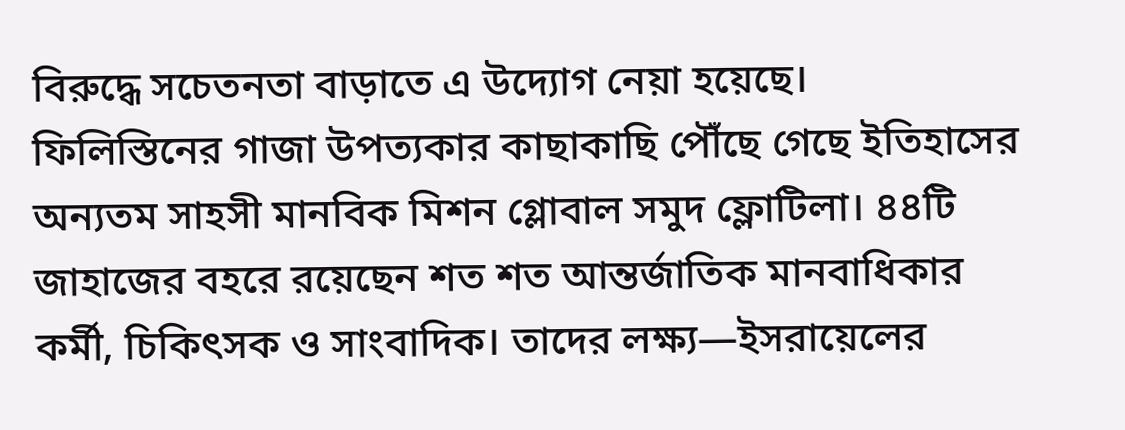বিরুদ্ধে সচেতনতা বাড়াতে এ উদ্যোগ নেয়া হয়েছে।
ফিলিস্তিনের গাজা উপত্যকার কাছাকাছি পৌঁছে গেছে ইতিহাসের অন্যতম সাহসী মানবিক মিশন গ্লোবাল সমুদ ফ্লোটিলা। ৪৪টি জাহাজের বহরে রয়েছেন শত শত আন্তর্জাতিক মানবাধিকার কর্মী, চিকিৎসক ও সাংবাদিক। তাদের লক্ষ্য—ইসরায়েলের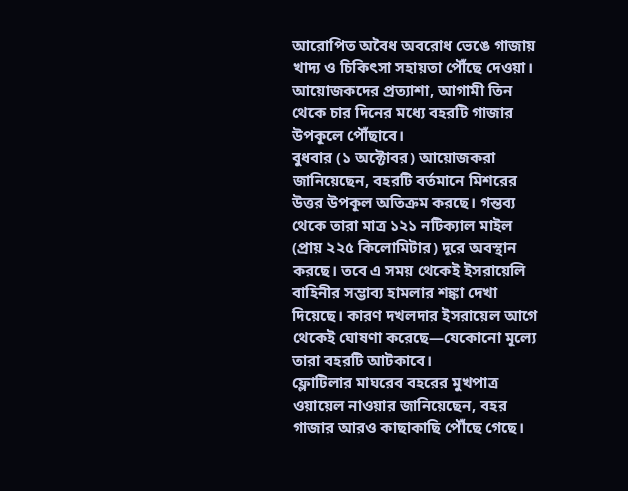আরোপিত অবৈধ অবরোধ ভেঙে গাজায় খাদ্য ও চিকিৎসা সহায়তা পৌঁছে দেওয়া। আয়োজকদের প্রত্যাশা, আগামী তিন থেকে চার দিনের মধ্যে বহরটি গাজার উপকূলে পৌঁছাবে।
বুধবার (১ অক্টোবর) আয়োজকরা জানিয়েছেন, বহরটি বর্তমানে মিশরের উত্তর উপকূল অতিক্রম করছে। গন্তব্য থেকে তারা মাত্র ১২১ নটিক্যাল মাইল (প্রায় ২২৫ কিলোমিটার) দূরে অবস্থান করছে। তবে এ সময় থেকেই ইসরায়েলি বাহিনীর সম্ভাব্য হামলার শঙ্কা দেখা দিয়েছে। কারণ দখলদার ইসরায়েল আগে থেকেই ঘোষণা করেছে—যেকোনো মূল্যে তারা বহরটি আটকাবে।
ফ্লোটিলার মাঘরেব বহরের মুখপাত্র ওয়ায়েল নাওয়ার জানিয়েছেন, বহর গাজার আরও কাছাকাছি পৌঁছে গেছে।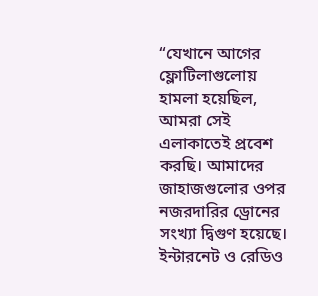“যেখানে আগের ফ্লোটিলাগুলোয় হামলা হয়েছিল, আমরা সেই এলাকাতেই প্রবেশ করছি। আমাদের জাহাজগুলোর ওপর নজরদারির ড্রোনের সংখ্যা দ্বিগুণ হয়েছে। ইন্টারনেট ও রেডিও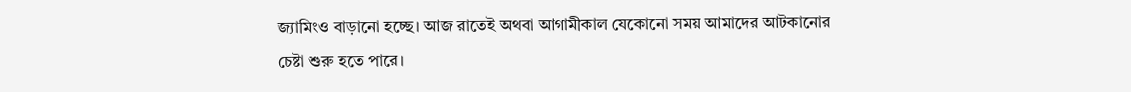জ্যামিংও বাড়ানো হচ্ছে। আজ রাতেই অথবা আগামীকাল যেকোনো সময় আমাদের আটকানোর চেষ্টা শুরু হতে পারে।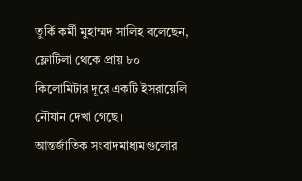তুর্কি কর্মী মুহাম্মদ সালিহ বলেছেন, ফ্লোটিলা থেকে প্রায় ৮০ কিলোমিটার দূরে একটি ইসরায়েলি নৌযান দেখা গেছে।
আন্তর্জাতিক সংবাদমাধ্যমগুলোর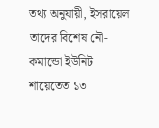তথ্য অনুযায়ী, ইসরায়েল তাদের বিশেষ নৌ-কমান্ডো ইউনিট শায়েতেত ১৩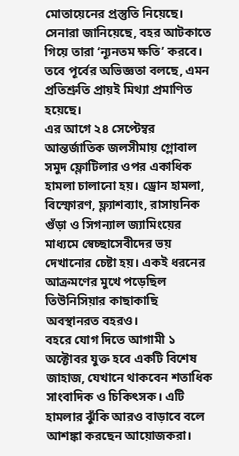মোতায়েনের প্রস্তুতি নিয়েছে। সেনারা জানিয়েছে, বহর আটকাতে গিয়ে তারা ‘ন্যূনতম ক্ষতি’ করবে। তবে পূর্বের অভিজ্ঞতা বলছে, এমন প্রতিশ্রুতি প্রায়ই মিথ্যা প্রমাণিত হয়েছে।
এর আগে ২৪ সেপ্টেম্বর আন্তর্জাতিক জলসীমায় গ্লোবাল সমুদ ফ্লোটিলার ওপর একাধিক হামলা চালানো হয়। ড্রোন হামলা, বিস্ফোরণ, ফ্ল্যাশব্যাং, রাসায়নিক গুঁড়া ও সিগন্যাল জ্যামিংয়ের মাধ্যমে স্বেচ্ছাসেবীদের ভয় দেখানোর চেষ্টা হয়। একই ধরনের আক্রমণের মুখে পড়েছিল তিউনিসিয়ার কাছাকাছি অবস্থানরত বহরও।
বহরে যোগ দিতে আগামী ১ অক্টোবর যুক্ত হবে একটি বিশেষ জাহাজ, যেখানে থাকবেন শতাধিক সাংবাদিক ও চিকিৎসক। এটি হামলার ঝুঁকি আরও বাড়াবে বলে আশঙ্কা করছেন আয়োজকরা।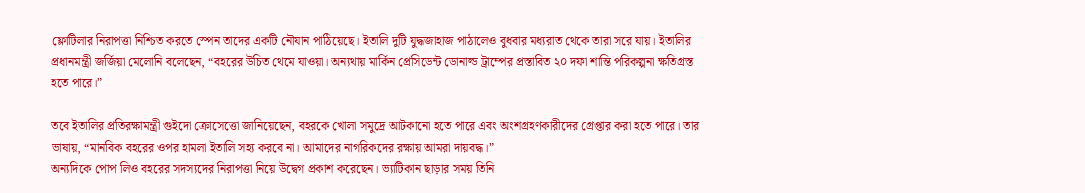ফ্লোটিলার নিরাপত্তা নিশ্চিত করতে স্পেন তাদের একটি নৌযান পাঠিয়েছে। ইতালি দুটি যুদ্ধজাহাজ পাঠালেও বুধবার মধ্যরাত থেকে তারা সরে যায়। ইতালির প্রধানমন্ত্রী জর্জিয়া মেলোনি বলেছেন, “বহরের উচিত থেমে যাওয়া। অন্যথায় মার্কিন প্রেসিডেন্ট ডোনাল্ড ট্রাম্পের প্রস্তাবিত ২০ দফা শান্তি পরিকল্পনা ক্ষতিগ্রস্ত হতে পারে।”

তবে ইতালির প্রতিরক্ষামন্ত্রী গুইদো ক্রোসেত্তো জানিয়েছেন, বহরকে খোলা সমুদ্রে আটকানো হতে পারে এবং অংশগ্রহণকারীদের গ্রেপ্তার করা হতে পারে। তার ভাষায়, “মানবিক বহরের ওপর হামলা ইতালি সহ্য করবে না। আমাদের নাগরিকদের রক্ষায় আমরা দায়বদ্ধ।”
অন্যদিকে পোপ লিও বহরের সদস্যদের নিরাপত্তা নিয়ে উদ্বেগ প্রকাশ করেছেন। ভ্যাটিকান ছাড়ার সময় তিনি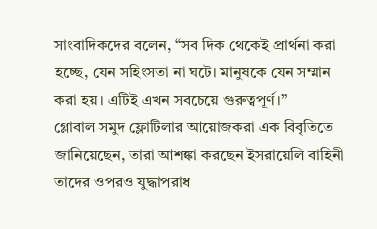সাংবাদিকদের বলেন, “সব দিক থেকেই প্রার্থনা করা হচ্ছে, যেন সহিংসতা না ঘটে। মানুষকে যেন সম্মান করা হয়। এটিই এখন সবচেয়ে গুরুত্বপূর্ণ।”
গ্লোবাল সমুদ ফ্লোটিলার আয়োজকরা এক বিবৃতিতে জানিয়েছেন, তারা আশঙ্কা করছেন ইসরায়েলি বাহিনী তাদের ওপরও যুদ্ধাপরাধ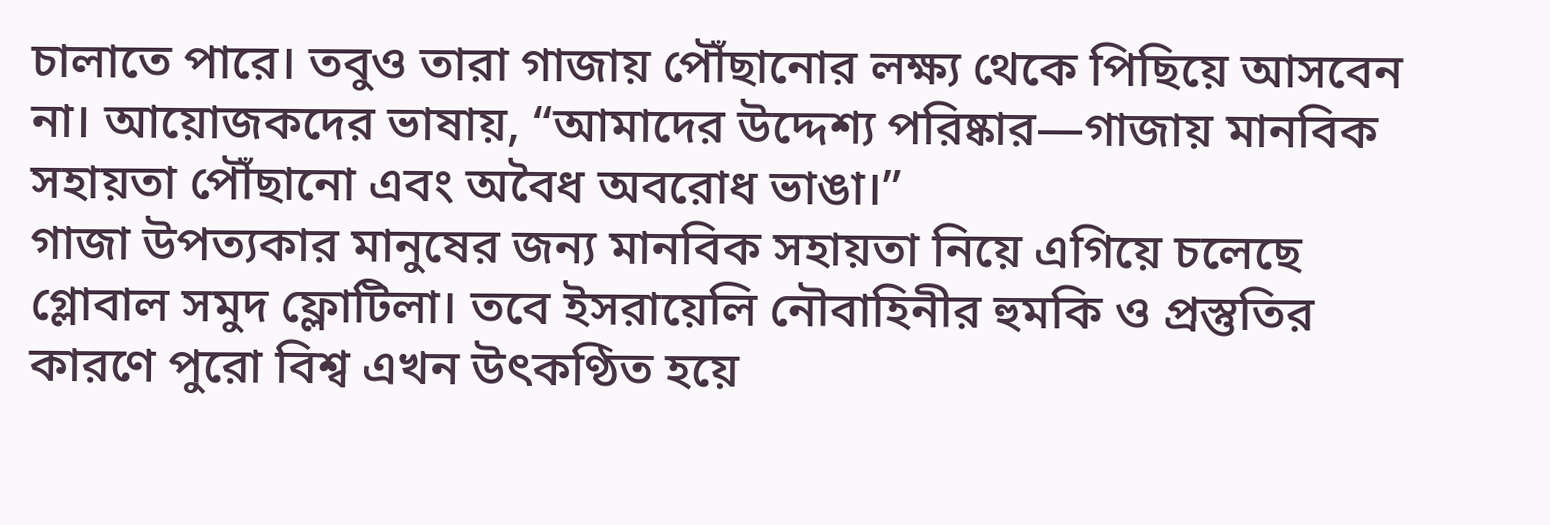চালাতে পারে। তবুও তারা গাজায় পৌঁছানোর লক্ষ্য থেকে পিছিয়ে আসবেন না। আয়োজকদের ভাষায়, “আমাদের উদ্দেশ্য পরিষ্কার—গাজায় মানবিক সহায়তা পৌঁছানো এবং অবৈধ অবরোধ ভাঙা।”
গাজা উপত্যকার মানুষের জন্য মানবিক সহায়তা নিয়ে এগিয়ে চলেছে গ্লোবাল সমুদ ফ্লোটিলা। তবে ইসরায়েলি নৌবাহিনীর হুমকি ও প্রস্তুতির কারণে পুরো বিশ্ব এখন উৎকণ্ঠিত হয়ে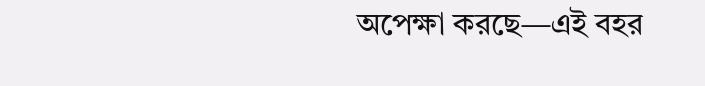অপেক্ষা করছে—এই বহর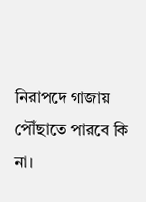নিরাপদে গাজায় পৌঁছাতে পারবে কি না।